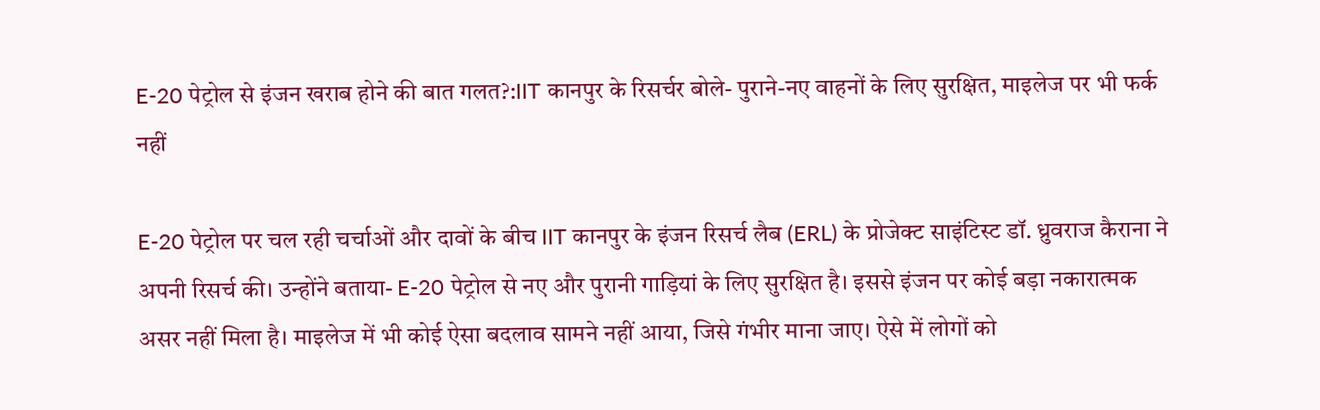E-20 पेट्रोल से इंजन खराब होने की बात गलत?:IIT कानपुर के रिसर्चर बोले- पुराने-नए वाहनों के लिए सुरक्षित, माइलेज पर भी फर्क नहीं

E-20 पेट्रोल पर चल रही चर्चाओं और दावों के बीच IIT कानपुर के इंजन रिसर्च लैब (ERL) के प्रोजेक्ट साइंटिस्ट डॉ. ध्रुवराज कैराना ने अपनी रिसर्च की। उन्होंने बताया- E-20 पेट्रोल से नए और पुरानी गाड़ियां के लिए सुरक्षित है। इससे इंजन पर कोई बड़ा नकारात्मक असर नहीं मिला है। माइलेज में भी कोई ऐसा बदलाव सामने नहीं आया, जिसे गंभीर माना जाए। ऐसे में लोगों को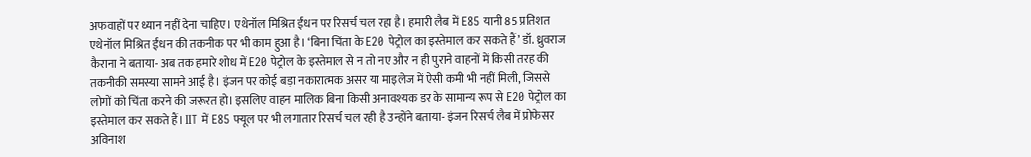अफवाहों पर ध्यान नहीं देना चाहिए। एथेनॉल मिश्रित ईंधन पर रिसर्च चल रहा है। हमारी लैब में E85 यानी 85 प्रतिशत एथेनॉल मिश्रित ईंधन की तकनीक पर भी काम हुआ है। ‘बिना चिंता के E20 पेट्रोल का इस्तेमाल कर सकते हैं’ डॉ. ध्रुवराज कैराना ने बताया- अब तक हमारे शोध में E20 पेट्रोल के इस्तेमाल से न तो नए और न ही पुराने वाहनों में किसी तरह की तकनीकी समस्या सामने आई है। इंजन पर कोई बड़ा नकारात्मक असर या माइलेज में ऐसी कमी भी नहीं मिली, जिससे लोगों को चिंता करने की जरूरत हो। इसलिए वाहन मालिक बिना किसी अनावश्यक डर के सामान्य रूप से E20 पेट्रोल का इस्तेमाल कर सकते हैं। IIT में E85 फ्यूल पर भी लगातार रिसर्च चल रही है उन्होंने बताया- इंजन रिसर्च लैब में प्रोफेसर अविनाश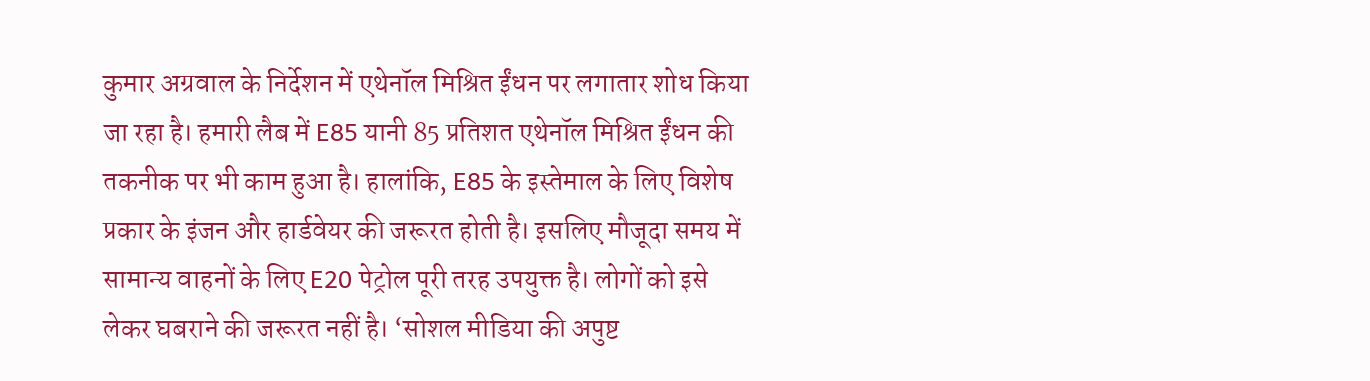कुमार अग्रवाल के निर्देशन में एथेनॉल मिश्रित ईंधन पर लगातार शोध किया जा रहा है। हमारी लैब में E85 यानी 85 प्रतिशत एथेनॉल मिश्रित ईंधन की तकनीक पर भी काम हुआ है। हालांकि, E85 के इस्तेमाल के लिए विशेष प्रकार के इंजन और हार्डवेयर की जरूरत होती है। इसलिए मौजूदा समय में सामान्य वाहनों के लिए E20 पेट्रोल पूरी तरह उपयुक्त है। लोगों को इसे लेकर घबराने की जरूरत नहीं है। ‘सोशल मीडिया की अपुष्ट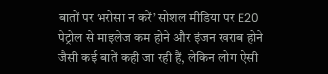बातों पर भरोसा न करें’ सोशल मीडिया पर E20 पेट्रोल से माइलेज कम होने और इंजन खराब होने जैसी कई बातें कही जा रही हैं, लेकिन लोग ऐसी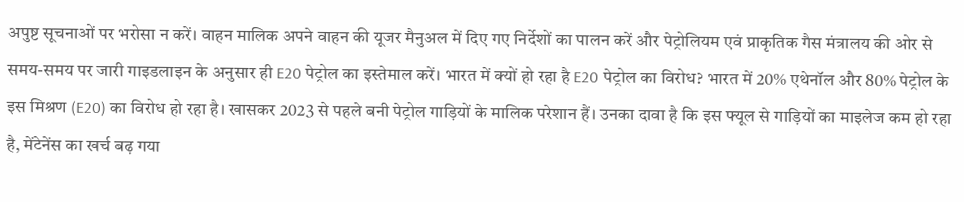अपुष्ट सूचनाओं पर भरोसा न करें। वाहन मालिक अपने वाहन की यूजर मैनुअल में दिए गए निर्देशों का पालन करें और पेट्रोलियम एवं प्राकृतिक गैस मंत्रालय की ओर से समय-समय पर जारी गाइडलाइन के अनुसार ही E20 पेट्रोल का इस्तेमाल करें। भारत में क्यों हो रहा है E20 पेट्रोल का विरोध? भारत में 20% एथेनॉल और 80% पेट्रोल के इस मिश्रण (E20) का विरोध हो रहा है। खासकर 2023 से पहले बनी पेट्रोल गाड़ियों के मालिक परेशान हैं। उनका दावा है कि इस फ्यूल से गाड़ियों का माइलेज कम हो रहा है, मेंटेनेंस का खर्च बढ़ गया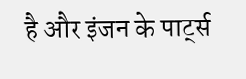है और इंजन के पार्ट्स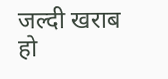जल्दी खराब हो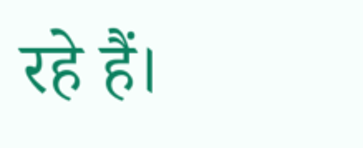रहे हैं।